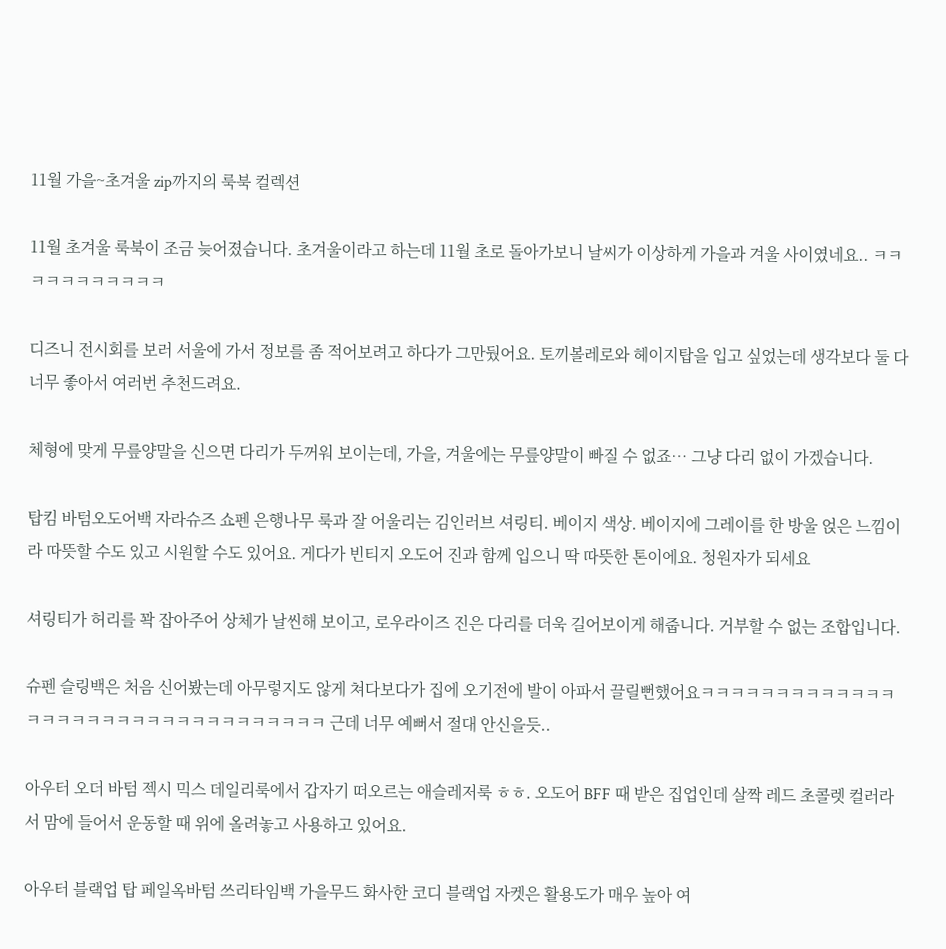11월 가을~초겨울 zip까지의 룩북 컬렉션

11월 초겨울 룩북이 조금 늦어졌습니다. 초겨울이라고 하는데 11월 초로 돌아가보니 날씨가 이상하게 가을과 겨울 사이였네요.. ㅋㅋㅋㅋㅋㅋㅋㅋㅋㅋㅋ

디즈니 전시회를 보러 서울에 가서 정보를 좀 적어보려고 하다가 그만뒀어요. 토끼볼레로와 헤이지탑을 입고 싶었는데 생각보다 둘 다 너무 좋아서 여러번 추천드려요.

체형에 맞게 무릎양말을 신으면 다리가 두꺼워 보이는데, 가을, 겨울에는 무릎양말이 빠질 수 없죠… 그냥 다리 없이 가겠습니다.

탑킴 바텀오도어백 자라슈즈 쇼펜 은행나무 룩과 잘 어울리는 김인러브 셔링티. 베이지 색상. 베이지에 그레이를 한 방울 얹은 느낌이라 따뜻할 수도 있고 시원할 수도 있어요. 게다가 빈티지 오도어 진과 함께 입으니 딱 따뜻한 톤이에요. 청원자가 되세요

셔링티가 허리를 꽉 잡아주어 상체가 날씬해 보이고, 로우라이즈 진은 다리를 더욱 길어보이게 해줍니다. 거부할 수 없는 조합입니다.

슈펜 슬링백은 처음 신어봤는데 아무렇지도 않게 쳐다보다가 집에 오기전에 발이 아파서 끌릴뻔했어요ㅋㅋㅋㅋㅋㅋㅋㅋㅋㅋㅋㅋㅋㅋㅋㅋㅋㅋㅋㅋㅋㅋㅋㅋㅋㅋㅋㅋㅋㅋㅋㅋㅋ 근데 너무 예뻐서 절대 안신을듯..

아우터 오더 바텀 젝시 믹스 데일리룩에서 갑자기 떠오르는 애슬레저룩 ㅎㅎ. 오도어 BFF 때 받은 집업인데 살짝 레드 초콜렛 컬러라서 맘에 들어서 운동할 때 위에 올려놓고 사용하고 있어요.

아우터 블랙업 탑 페일옥바텀 쓰리타임백 가을무드 화사한 코디 블랙업 자켓은 활용도가 매우 높아 여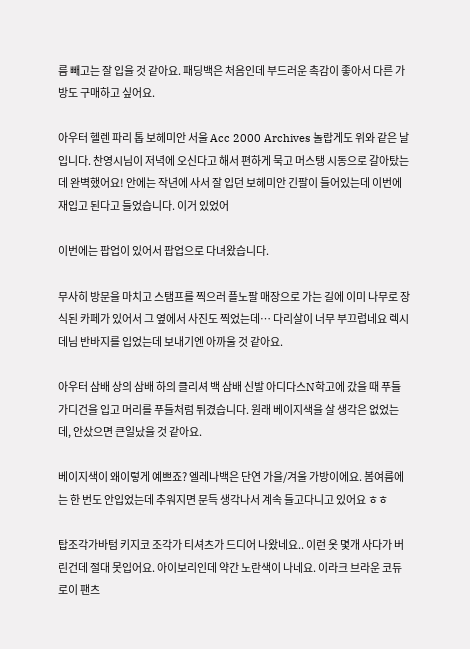름 빼고는 잘 입을 것 같아요. 패딩백은 처음인데 부드러운 촉감이 좋아서 다른 가방도 구매하고 싶어요.

아우터 헬렌 파리 톱 보헤미안 서울 Acc 2000 Archives 놀랍게도 위와 같은 날입니다. 찬영시님이 저녁에 오신다고 해서 편하게 묵고 머스탱 시동으로 갈아탔는데 완벽했어요! 안에는 작년에 사서 잘 입던 보헤미안 긴팔이 들어있는데 이번에 재입고 된다고 들었습니다. 이거 있었어

이번에는 팝업이 있어서 팝업으로 다녀왔습니다.

무사히 방문을 마치고 스탬프를 찍으러 플노팔 매장으로 가는 길에 이미 나무로 장식된 카페가 있어서 그 옆에서 사진도 찍었는데… 다리살이 너무 부끄럽네요 렉시 데님 반바지를 입었는데 보내기엔 아까울 것 같아요.

아우터 삼배 상의 삼배 하의 클리셔 백 삼배 신발 아디다스N학고에 갔을 때 푸들 가디건을 입고 머리를 푸들처럼 튀겼습니다. 원래 베이지색을 살 생각은 없었는데, 안샀으면 큰일났을 것 같아요.

베이지색이 왜이렇게 예쁘죠? 엘레나백은 단연 가을/겨울 가방이에요. 봄여름에는 한 번도 안입었는데 추워지면 문득 생각나서 계속 들고다니고 있어요 ㅎㅎ

탑조각가바텀 키지코 조각가 티셔츠가 드디어 나왔네요.. 이런 옷 몇개 사다가 버린건데 절대 못입어요. 아이보리인데 약간 노란색이 나네요. 이라크 브라운 코듀로이 팬츠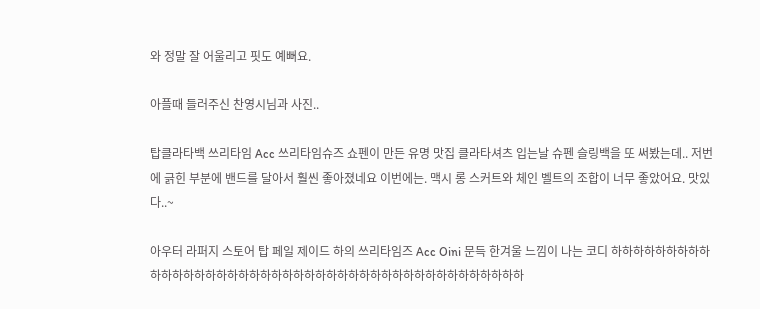와 정말 잘 어울리고 핏도 예뻐요.

아플때 들러주신 찬영시님과 사진..

탑클라타백 쓰리타임 Acc 쓰리타임슈즈 쇼펜이 만든 유명 맛집 클라타셔츠 입는날 슈펜 슬링백을 또 써봤는데.. 저번에 긁힌 부분에 밴드를 달아서 훨씬 좋아졌네요 이번에는. 맥시 롱 스커트와 체인 벨트의 조합이 너무 좋았어요. 맛있다..~

아우터 라퍼지 스토어 탑 페일 제이드 하의 쓰리타임즈 Acc Oini 문득 한겨울 느낌이 나는 코디 하하하하하하하하하하하하하하하하하하하하하하하하하하하하하하하하하하하하하하하하하하하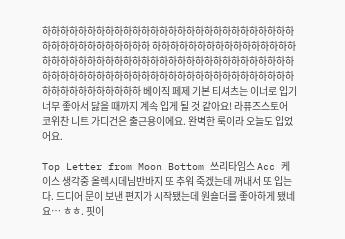하하하하하하하하하하하하하하하하하하하하하하하하하하하하하하하하하하하하하하하하 하하하하하하하하하하하하하하하하하하하하하하하하하하하하하하하하하하하하하하하하하하하하하하하하하하하하하하하하하하하하하하하하하하하하하하하하하하하하하하하하하하하 베이직 페제 기본 티셔츠는 이너로 입기 너무 좋아서 닳을 때까지 계속 입게 될 것 같아요! 라퓨즈스토어 코위찬 니트 가디건은 출근용이에요. 완벽한 룩이라 오늘도 입었어요.

Top Letter from Moon Bottom 쓰리타임스 Acc 케이스 생각중 올렉시데님반바지 또 추워 죽겠는데 꺼내서 또 입는다. 드디어 문이 보낸 편지가 시작됐는데 원숄더를 좋아하게 됐네요… ㅎㅎ. 핏이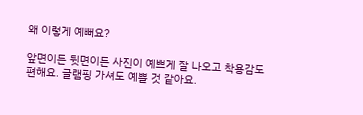왜 이렇게 예뻐요?

앞면이든 뒷면이든 사진이 예쁘게 잘 나오고 착용감도 편해요. 글램핑 가셔도 예쁠 것 같아요.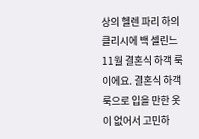상의 헬렌 파리 하의 클리시에 백 셀린느 11월 결혼식 하객 룩이에요. 결혼식 하객룩으로 입을 만한 옷이 없어서 고민하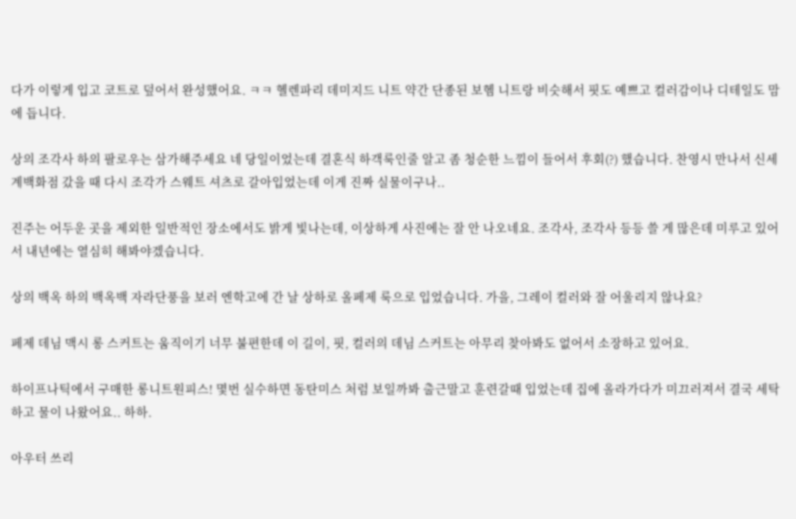다가 이렇게 입고 코트로 덮어서 완성했어요. ㅋㅋ 헬렌파리 데미지드 니트 약간 단종된 보헴 니트랑 비슷해서 핏도 예쁘고 컬러감이나 디테일도 맘에 듭니다.

상의 조각사 하의 팔로우는 삼가해주세요 네 당일이었는데 결혼식 하객룩인줄 알고 좀 청순한 느낌이 들어서 후회(?) 했습니다. 찬영시 만나서 신세계백화점 갔을 때 다시 조각가 스웨트 셔츠로 갈아입었는데 이게 진짜 실물이구나..

진주는 어두운 곳을 제외한 일반적인 장소에서도 밝게 빛나는데, 이상하게 사진에는 잘 안 나오네요. 조각사, 조각사 등등 쓸 게 많은데 미루고 있어서 내년에는 열심히 해봐야겠습니다.

상의 백옥 하의 백옥백 자라단풍을 보러 엔학고에 간 날 상하로 올페제 룩으로 입었습니다. 가을, 그레이 컬러와 잘 어울리지 않나요?

페제 데님 맥시 롱 스커트는 움직이기 너무 불편한데 이 길이, 핏, 컬러의 데님 스커트는 아무리 찾아봐도 없어서 소장하고 있어요.

하이프나틱에서 구매한 롱니트원피스! 몇번 실수하면 동탄미스 처럼 보일까봐 출근말고 훈련갈때 입었는데 집에 올라가다가 미끄러져서 결국 세탁하고 물이 나왔어요.. 하하.

아우터 쓰리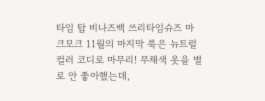타임 탑 비나즈백 쓰리타임슈즈 마크모크 11월의 마지막 룩은 뉴트럴 컬러 코디로 마무리! 무채색 옷을 별로 안 좋아했는데,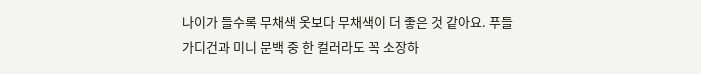나이가 들수록 무채색 옷보다 무채색이 더 좋은 것 같아요. 푸들 가디건과 미니 문백 중 한 컬러라도 꼭 소장하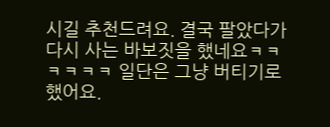시길 추천드려요. 결국 팔았다가 다시 사는 바보짓을 했네요ㅋㅋㅋㅋㅋㅋ 일단은 그냥 버티기로 했어요.